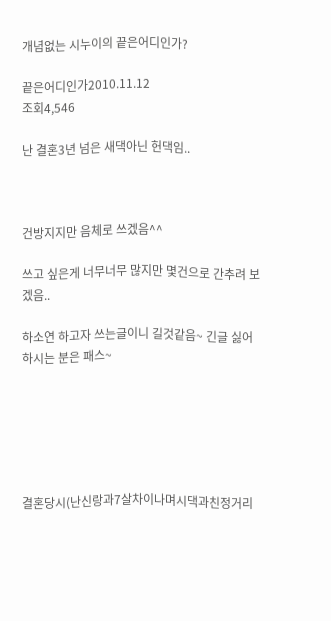개념없는 시누이의 끝은어디인가?

끝은어디인가2010.11.12
조회4,546

난 결혼3년 넘은 새댁아닌 헌댁임..



건방지지만 음체로 쓰겠음^^

쓰고 싶은게 너무너무 많지만 몇건으로 간추려 보겠음..

하소연 하고자 쓰는글이니 길것같음~ 긴글 싫어하시는 분은 패스~






결혼당시(난신랑과7살차이나며시댁과친정거리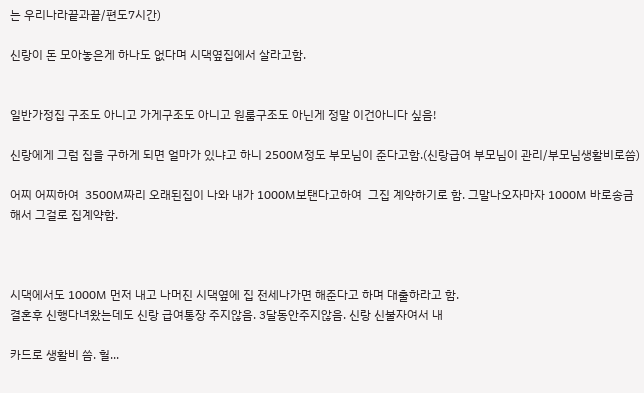는 우리나라끝과끝/편도7시간)

신랑이 돈 모아놓은게 하나도 없다며 시댁옆집에서 살라고함.


일반가정집 구조도 아니고 가게구조도 아니고 원룸구조도 아닌게 정말 이건아니다 싶음!

신랑에게 그럼 집을 구하게 되면 얼마가 있냐고 하니 2500M정도 부모님이 준다고함.(신랑급여 부모님이 관리/부모님생활비로씀)

어찌 어찌하여  3500M짜리 오래된집이 나와 내가 1000M보탠다고하여  그집 계약하기로 함. 그말나오자마자 1000M 바로송금해서 그걸로 집계약함.



시댁에서도 1000M 먼저 내고 나머진 시댁옆에 집 전세나가면 해준다고 하며 대출하라고 함.
결혼후 신행다녀왔는데도 신랑 급여통장 주지않음. 3달동안주지않음. 신랑 신불자여서 내

카드로 생활비 씀. 헐...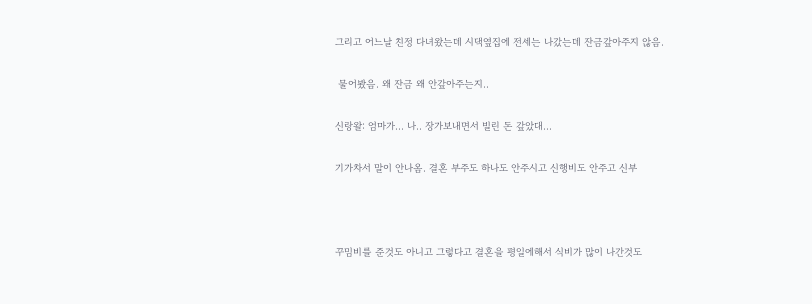그리고 어느날 친정 다녀왔는데 시댁옆집에 전세는 나갔는데 잔금갚아주지 않음.

 물어봤음. 왜 잔금 왜 안갚아주는지..

신랑왈: 엄마가... 나.. 장가보내면서 빌린 돈 갚았대...

기가차서 말이 안나옴. 결혼 부주도 하나도 안주시고 신행비도 안주고 신부



꾸밈비를 준것도 아니고 그렇다고 결혼을 평일에해서 식비가 많이 나간것도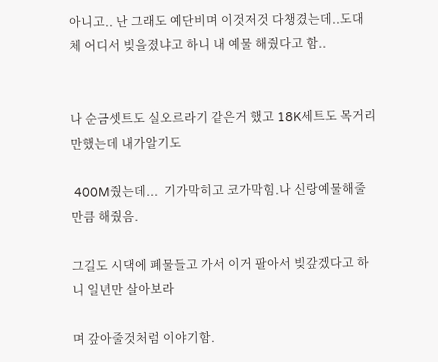아니고.. 난 그래도 예단비며 이것저것 다챙겼는데..도대체 어디서 빚을졌냐고 하니 내 예물 해줬다고 함..


나 순금셋트도 실오르라기 같은거 했고 18K세트도 목거리만했는데 내가알기도

 400M줬는데...  기가막히고 코가막힘.나 신랑예물해줄만큼 해줬음.

그길도 시댁에 폐물들고 가서 이거 팔아서 빚갚겠다고 하니 일년만 살아보라

며 갚아줄것처럼 이야기함.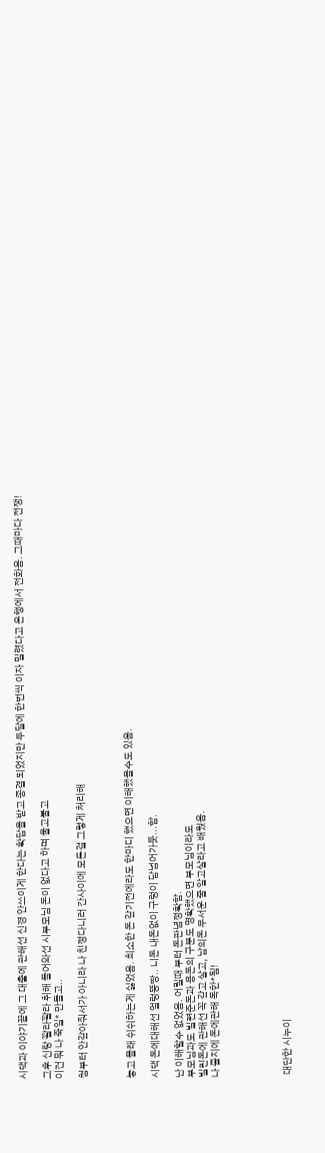시댁과 이야기끝에 그 대출에 관해선 신경 안쓰이게 한다는 확답을 받고 종결 되었지만 두달에 한번씩 이자 밀렸다고 은행에서 전화옴. 그때마다 전쟁!

그후 신랑 꽐라꽐라 취해 들어와선 시부모님 돈이 없다고 하며 울고불고
이건 뭐 나 죽일* 만들고..

첨부터 안갚아줘서가 아니라 나 친정다니러 간사이에 모든걸 그렇게 처리해



놓고 몰래 쉬쉬하는게 싫었음. 최소한 돈 갚기전에라도 한마디 했으면 이해했을수도 있음.

시댁 돈에대해선 얼렁뚱땅.. 니돈 내돈없이 구렁이 담넘어가듯...함.

난 이해할수 없었음. 어릴때 부터 돈관념정확함.
부모님과도 빌련준돈과 용돈의 구분도 명확했으면 부모님이라도
빌린돈에 관해선 꼭 갚고 살고, 남의돈 무서운 줄 알고살라고 배웠음.
나 졸지에 돈에관해 독한*됨!





 대단한 시누이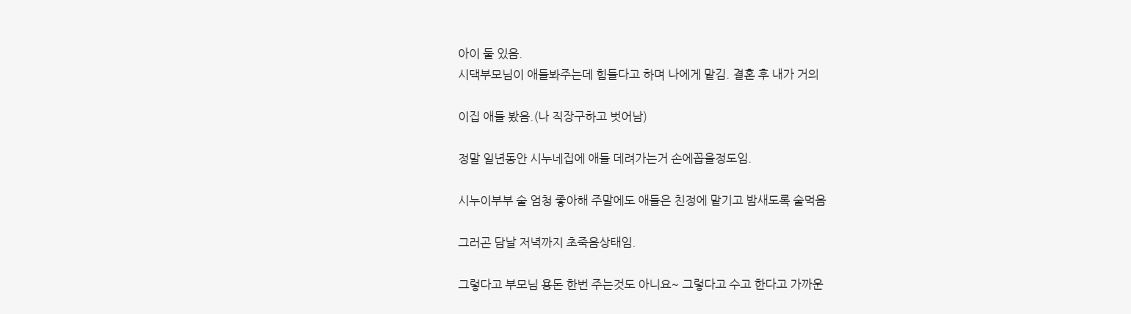아이 둘 있음.
시댁부모님이 애들봐주는데 힘들다고 하며 나에게 맡김. 결혼 후 내가 거의

이집 애들 봤음.(나 직장구하고 벗어남)

정말 일년동안 시누네집에 애들 데려가는거 손에꼽을정도임.

시누이부부 술 엄청 좋아해 주말에도 애들은 친정에 맡기고 밤새도록 술먹음

그러곤 담날 저녁까지 초죽음상태임.

그렇다고 부모님 용돈 한번 주는것도 아니요~ 그렇다고 수고 한다고 가까운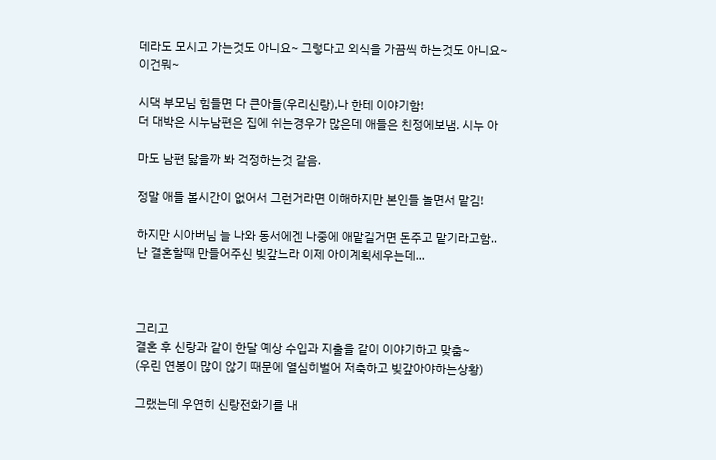데라도 모시고 가는것도 아니요~ 그렇다고 외식을 가끔씩 하는것도 아니요~
이건뭐~

시댁 부모님 힘들면 다 큰아들(우리신랑),나 한테 이야기함!
더 대박은 시누남편은 집에 쉬는경우가 많은데 애들은 친정에보냄. 시누 아

마도 남편 닳을까 봐 걱정하는것 같음.

정말 애들 볼시간이 없어서 그런거라면 이해하지만 본인들 놀면서 맡김!

하지만 시아버님 늘 나와 동서에겐 나중에 애맡길거면 돈주고 맡기라고함..
난 결혼할때 만들어주신 빚갚느라 이제 아이계획세우는데...



그리고
결혼 후 신랑과 같이 한달 예상 수입과 지출을 같이 이야기하고 맞춤~
(우린 연봉이 많이 않기 때문에 열심히벌어 저축하고 빚갚아야하는상황)

그랬는데 우연히 신랑전화기를 내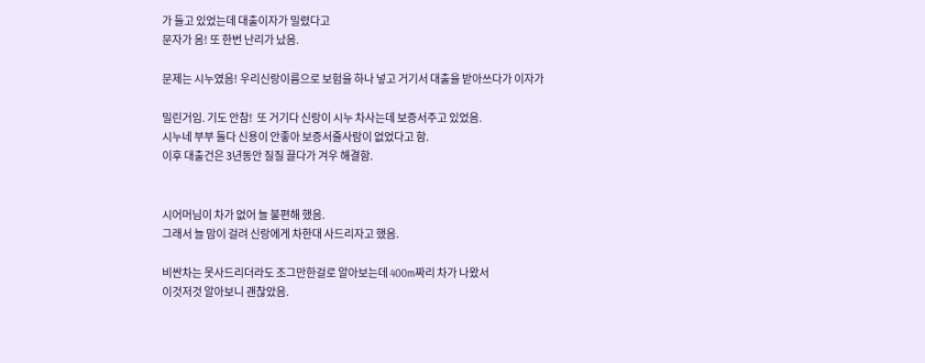가 들고 있었는데 대출이자가 밀렸다고
문자가 옴! 또 한번 난리가 났음.

문제는 시누였음! 우리신랑이름으로 보험을 하나 넣고 거기서 대출을 받아쓰다가 이자가

밀린거임. 기도 안참!  또 거기다 신랑이 시누 차사는데 보증서주고 있었음.
시누네 부부 둘다 신용이 안좋아 보증서줄사람이 없었다고 함.
이후 대출건은 3년동안 질질 끌다가 겨우 해결함.


시어머님이 차가 없어 늘 불편해 했음.
그래서 늘 맘이 걸려 신랑에게 차한대 사드리자고 했음.

비싼차는 못사드리더라도 조그만한걸로 알아보는데 400m짜리 차가 나왔서
이것저것 알아보니 괜찮았음.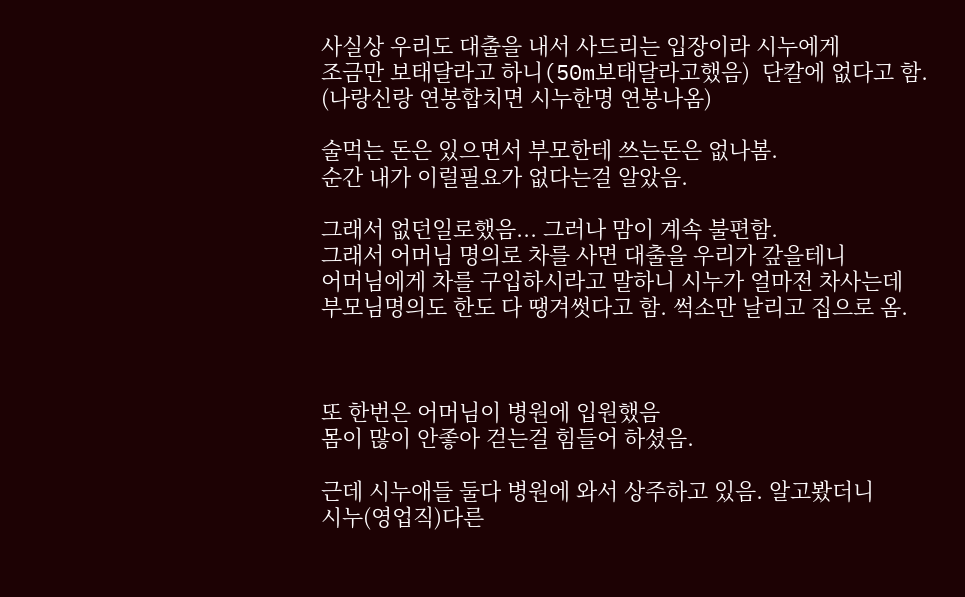사실상 우리도 대출을 내서 사드리는 입장이라 시누에게
조금만 보태달라고 하니(50m보태달라고했음)  단칼에 없다고 함.
(나랑신랑 연봉합치면 시누한명 연봉나옴)

술먹는 돈은 있으면서 부모한테 쓰는돈은 없나봄.
순간 내가 이럴필요가 없다는걸 알았음.

그래서 없던일로했음... 그러나 맘이 계속 불편함.
그래서 어머님 명의로 차를 사면 대출을 우리가 갚을테니
어머님에게 차를 구입하시라고 말하니 시누가 얼마전 차사는데
부모님명의도 한도 다 땡겨썻다고 함. 썩소만 날리고 집으로 옴.



또 한번은 어머님이 병원에 입원했음
몸이 많이 안좋아 걷는걸 힘들어 하셨음.

근데 시누애들 둘다 병원에 와서 상주하고 있음. 알고봤더니
시누(영업직)다른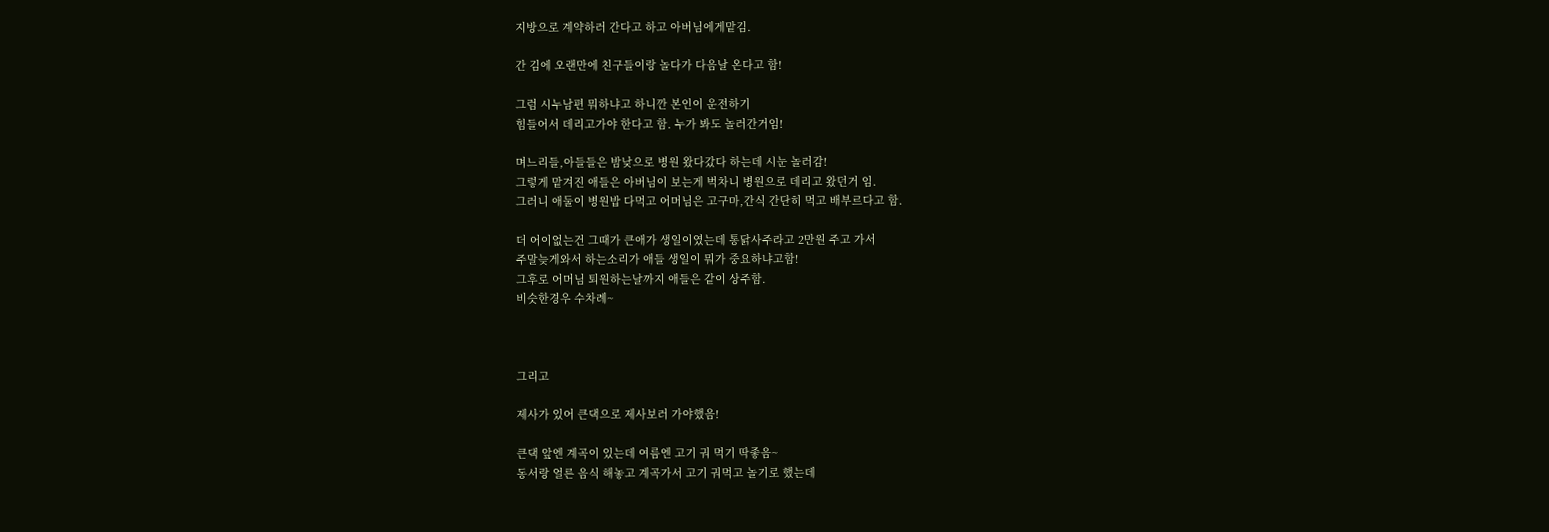지방으로 계약하러 간다고 하고 아버님에게맡김.

간 김에 오랜만에 친구들이랑 놀다가 다음날 온다고 함!

그럼 시누남편 뭐하냐고 하니깐 본인이 운전하기
힘들어서 데리고가야 한다고 함. 누가 봐도 놀러간거임!

며느리들,아들들은 밤낮으로 병원 왔다갔다 하는데 시눈 놀러감!
그렇게 맡겨진 애들은 아버님이 보는게 벅차니 병원으로 데리고 왔던거 임.
그러니 애둘이 병원밥 다먹고 어머님은 고구마,간식 간단히 먹고 배부르다고 함.

더 어이없는건 그때가 큰애가 생일이였는데 통닭사주라고 2만원 주고 가서
주말늦게와서 하는소리가 애들 생일이 뭐가 중요하냐고함!
그후로 어머님 퇴원하는날까지 애들은 같이 상주함.
비슷한경우 수차례~



그리고

제사가 있어 큰댁으로 제사보러 가야했음!

큰댁 앞엔 계곡이 있는데 여름엔 고기 궈 먹기 딱좋음~
동서랑 얼른 음식 해놓고 계곡가서 고기 궈먹고 놀기로 했는데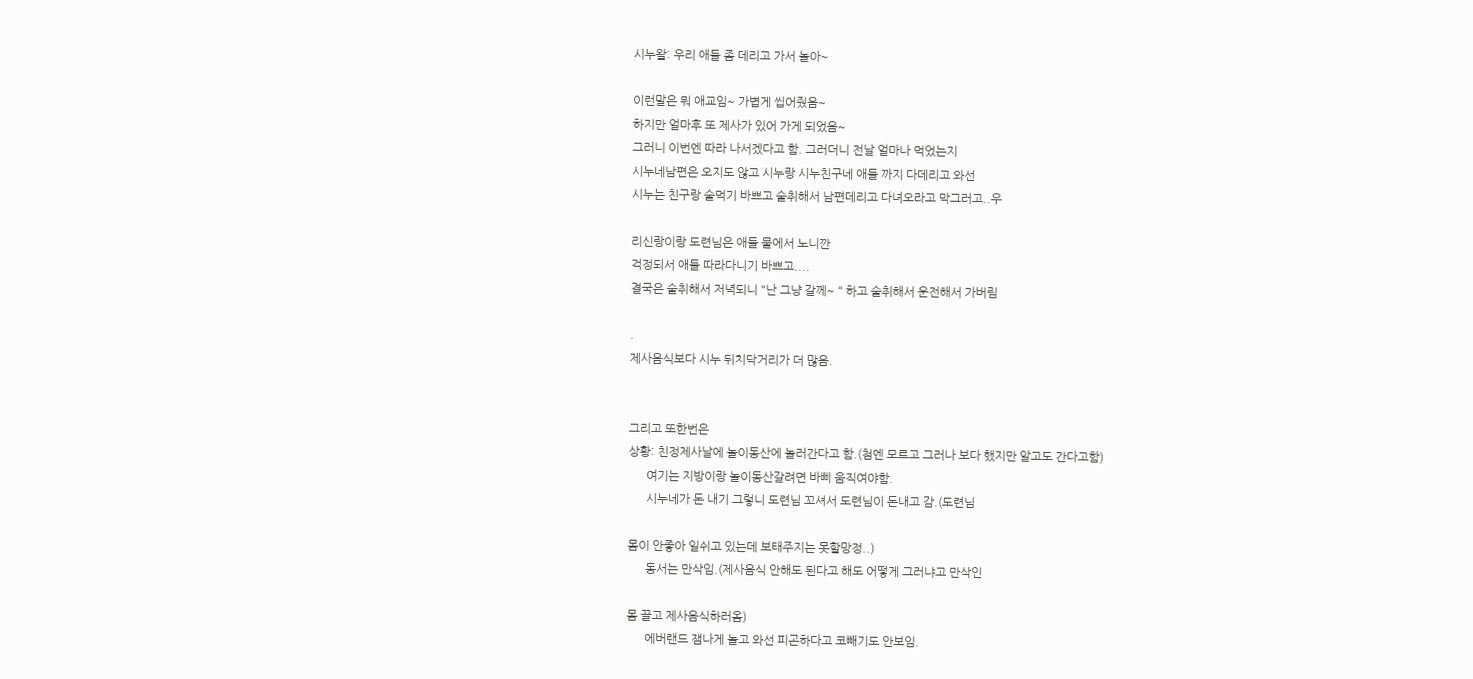시누왈: 우리 애들 좀 데리고 가서 놀아~

이런말은 뭐 애교임~ 가볍게 씹어줬음~
하지만 얼마후 또 제사가 있어 가게 되었음~
그러니 이번엔 따라 나서겠다고 함. 그러더니 전날 얼마나 먹었는지
시누네남편은 오지도 않고 시누랑 시누친구네 애들 까지 다데리고 와선
시누는 친구랑 술먹기 바쁘고 술취해서 남편데리고 다녀오라고 막그러고..우

리신랑이랑 도련님은 애들 물에서 노니깐
걱정되서 애들 따라다니기 바쁘고....
결국은 술취해서 저녁되니 "난 그냥 갈께~ " 하고 술취해서 운전해서 가버림

.
제사음식보다 시누 뒤치닥거리가 더 많음.


그리고 또한번은
상황: 친정제사날에 놀이동산에 놀러간다고 함.(첨엔 모르고 그러나 보다 했지만 알고도 간다고함)
      여기는 지방이랑 놀이동산갈려면 바삐 움직여야함.
      시누네가 돈 내기 그렇니 도련님 꼬셔서 도련님이 돈내고 감.(도련님

몸이 안좋아 일쉬고 있는데 보태주지는 못할망정..)
      동서는 만삭임.(제사음식 안해도 된다고 해도 어떻게 그러냐고 만삭인

몸 끌고 제사음식하러옴)
      에버랜드 잼나게 놀고 와선 피곤하다고 코빼기도 안보임.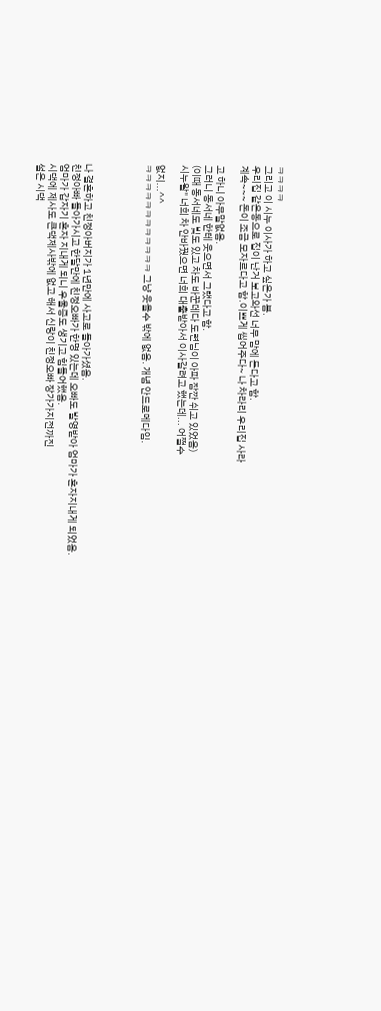ㅋㅋㅋㅋ
그리고 이 시누 이사가 하고 싶은가 봄.
우리집 같은동으로 집이 난거 보고와선 너무 맘에 든다고 함.
계속~~~ 돈이 조금 모자르다고 함.이쁘게 씹어주다~ 나 차라리 우리집 사라

고 하니 아무말없음.
그러니 동서네 한테 웃으면서 그랬다고 함.
(이때 동서네도 빚도 있고 차도 바꾼데다 도련님이 아파 잠깐 쉬고 있었음)
시누왈" 너희 차 안바꿨으면 너희 대출받아서 이사갈려고 했는데... 어쩔수

없지...^^
ㅋㅋㅋㅋㅋㅋㅋㅋㅋㅋㅋㅋ 그냥 웃을수 밖에 없음. 개념 안드로메다임.




나 결혼하고 친정아버지가 1년만에 사고로 돌아가셨음.
친정아빠 돌아가시고 한달만에 친정오빠가 한명 있는데 오빠도 발영받아 엄마가 혼자지내게 되었음.
엄마가 갑자기 혼자 지내게 되니 우울증도 생기고 힘들어했음.
시댁에 제사도 큰댁제사밖에 없고 해서 신랑이 친정오빠 장가가지전까진
설은 시댁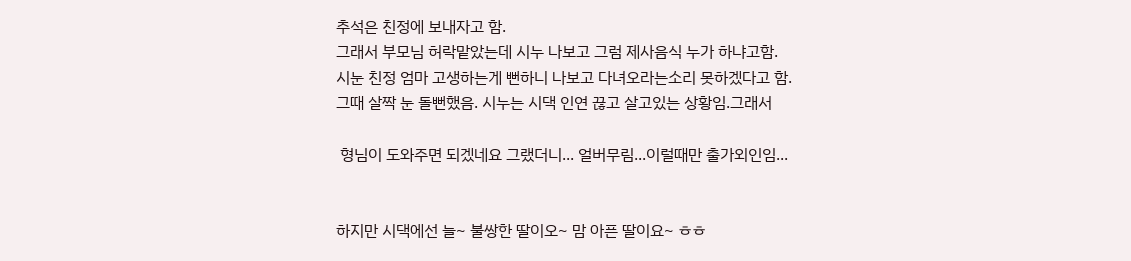추석은 친정에 보내자고 함.
그래서 부모님 허락맡았는데 시누 나보고 그럼 제사음식 누가 하냐고함.
시눈 친정 엄마 고생하는게 뻔하니 나보고 다녀오라는소리 못하겠다고 함.
그때 살짝 눈 돌뻔했음. 시누는 시댁 인연 끊고 살고있는 상황임.그래서

 형님이 도와주면 되겠네요 그랬더니... 얼버무림...이럴때만 출가외인임...


하지만 시댁에선 늘~ 불쌍한 딸이오~ 맘 아픈 딸이요~ ㅎㅎ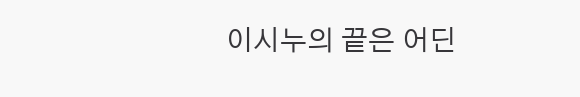이시누의 끝은 어딘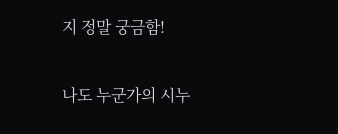지 정말 궁금함!

나도 누군가의 시누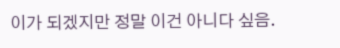이가 되겠지만 정말 이건 아니다 싶음.